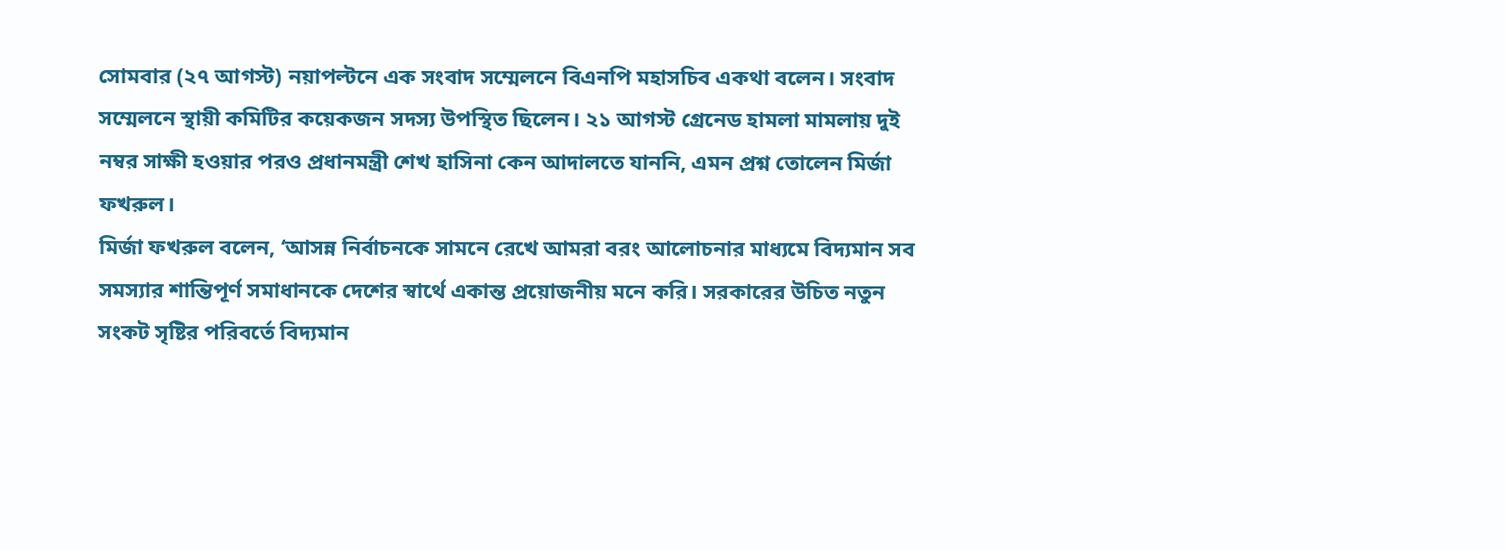সোমবার (২৭ আগস্ট) নয়াপল্টনে এক সংবাদ সম্মেলনে বিএনপি মহাসচিব একথা বলেন। সংবাদ সম্মেলনে স্থায়ী কমিটির কয়েকজন সদস্য উপস্থিত ছিলেন। ২১ আগস্ট গ্রেনেড হামলা মামলায় দুই নম্বর সাক্ষী হওয়ার পরও প্রধানমন্ত্রী শেখ হাসিনা কেন আদালতে যাননি, এমন প্রশ্ন তোলেন মির্জা ফখরুল।
মির্জা ফখরুল বলেন, ‘আসন্ন নির্বাচনকে সামনে রেখে আমরা বরং আলোচনার মাধ্যমে বিদ্যমান সব সমস্যার শান্তিপূর্ণ সমাধানকে দেশের স্বার্থে একান্ত প্রয়োজনীয় মনে করি। সরকারের উচিত নতুন সংকট সৃষ্টির পরিবর্তে বিদ্যমান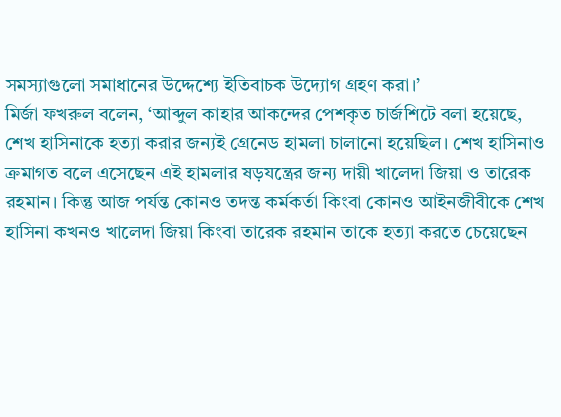সমস্যাগুলো সমাধানের উদ্দেশ্যে ইতিবাচক উদ্যোগ গ্রহণ করা।’
মির্জা ফখরুল বলেন, ‘আব্দুল কাহার আকন্দের পেশকৃত চার্জশিটে বলা হয়েছে, শেখ হাসিনাকে হত্যা করার জন্যই গ্রেনেড হামলা চালানো হয়েছিল। শেখ হাসিনাও ক্রমাগত বলে এসেছেন এই হামলার ষড়যন্ত্রের জন্য দায়ী খালেদা জিয়া ও তারেক রহমান। কিন্তু আজ পর্যন্ত কোনও তদন্ত কর্মকর্তা কিংবা কোনও আইনজীবীকে শেখ হাসিনা কখনও খালেদা জিয়া কিংবা তারেক রহমান তাকে হত্যা করতে চেয়েছেন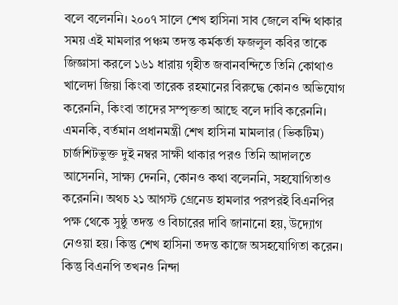বলে বলেননি। ২০০৭ সালে শেখ হাসিনা সাব জেলে বন্দি থাকার সময় এই মামলার পঞ্চম তদন্ত কর্মকর্তা ফজলুল কবির তাকে জিজ্ঞাসা করলে ১৬১ ধারায় গৃহীত জবানবন্দিতে তিনি কোথাও খালেদা জিয়া কিংবা তারেক রহমানের বিরুদ্ধে কোনও অভিযোগ করেননি, কিংবা তাদের সম্পৃক্ততা আছে বলে দাবি করেননি। এমনকি, বর্তমান প্রধানমন্ত্রী শেখ হাসিনা মামলার (ভিকটিম) চার্জশিটভুক্ত দুই নম্বর সাক্ষী থাকার পরও তিনি আদালতে আসেননি, সাক্ষ্য দেননি, কোনও কথা বলেননি, সহযোগিতাও করেননি। অথচ ২১ আগস্ট গ্রেনেড হামলার পরপরই বিএনপির পক্ষ থেকে সুষ্ঠু তদন্ত ও বিচারের দাবি জানানো হয়, উদ্যোগ নেওয়া হয়। কিন্তু শেখ হাসিনা তদন্ত কাজে অসহযোগিতা করেন। কিন্তু বিএনপি তখনও নিন্দা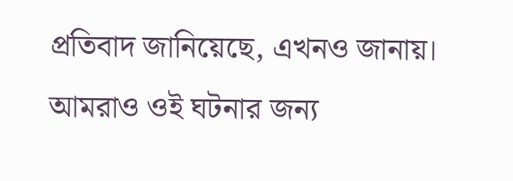প্রতিবাদ জানিয়েছে, এখনও জানায়। আমরাও ওই ঘটনার জন্য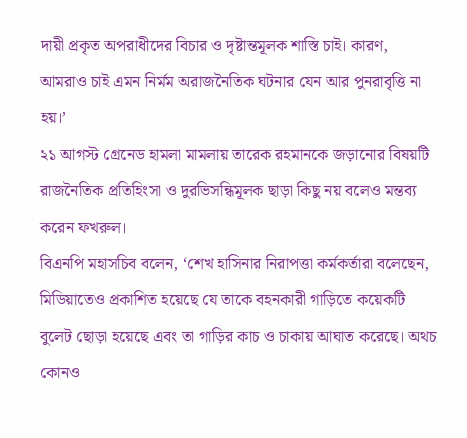দায়ী প্রকৃত অপরাধীদের বিচার ও দৃষ্টান্তমূলক শাস্তি চাই। কারণ, আমরাও চাই এমন নির্মম অরাজনৈতিক ঘটনার যেন আর পুনরাবৃত্তি না হয়।’
২১ আগস্ট গ্রেনেড হামলা মামলায় তারেক রহমানকে জড়ানোর বিষয়টি রাজনৈতিক প্রতিহিংসা ও দুরভিসন্ধিমূলক ছাড়া কিছু নয় বলেও মন্তব্য করেন ফখরুল।
বিএনপি মহাসচিব বলেন, ‘শেখ হাসিনার নিরাপত্তা কর্মকর্তারা বলেছেন, মিডিয়াতেও প্রকাশিত হয়েছে যে তাকে বহনকারী গাড়িতে কয়েকটি বুলেট ছোড়া হয়েছে এবং তা গাড়ির কাচ ও চাকায় আঘাত করেছে। অথচ কোনও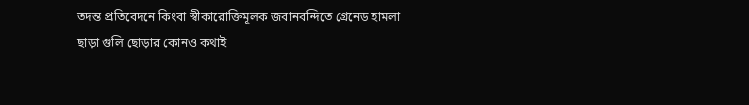তদন্ত প্রতিবেদনে কিংবা স্বীকারোক্তিমূলক জবানবন্দিতে গ্রেনেড হামলা ছাড়া গুলি ছোড়ার কোনও কথাই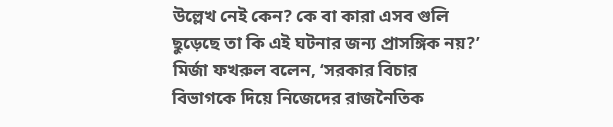উল্লেখ নেই কেন? কে বা কারা এসব গুলি ছুড়েছে তা কি এই ঘটনার জন্য প্রাসঙ্গিক নয়?’
মির্জা ফখরুল বলেন, ‘সরকার বিচার বিভাগকে দিয়ে নিজেদের রাজনৈতিক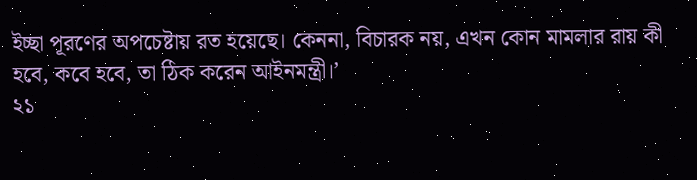ইচ্ছা পূরণের অপচেষ্টায় রত হয়েছে। কেননা, বিচারক নয়, এখন কোন মামলার রায় কী হবে, কবে হবে, তা ঠিক করেন আইনমন্ত্রী।’
২১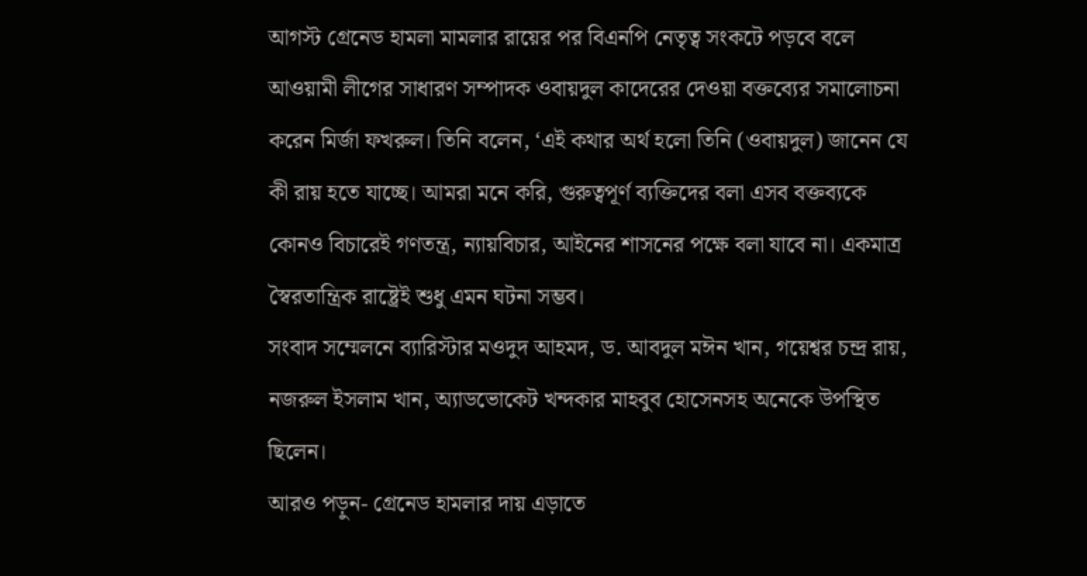আগস্ট গ্রেনেড হামলা মামলার রায়ের পর বিএনপি নেতৃত্ব সংকটে পড়বে বলে আওয়ামী লীগের সাধারণ সম্পাদক ওবায়দুল কাদেরের দেওয়া বক্তব্যের সমালোচনা করেন মির্জা ফখরুল। তিনি বলেন, ‘এই কথার অর্থ হলো তিনি (ওবায়দুল) জানেন যে কী রায় হতে যাচ্ছে। আমরা মনে করি, গুরুত্বপূর্ণ ব্যক্তিদের বলা এসব বক্তব্যকে কোনও বিচারেই গণতন্ত্র, ন্যায়বিচার, আইনের শাসনের পক্ষে বলা যাবে না। একমাত্র স্বৈরতান্ত্রিক রাষ্ট্রেই শুধু এমন ঘটনা সম্ভব।
সংবাদ সম্মেলনে ব্যারিস্টার মওদুদ আহমদ, ড. আবদুল মঈন খান, গয়েশ্বর চন্দ্র রায়, নজরুল ইসলাম খান, অ্যাডভোকেট খন্দকার মাহবুব হোসেনসহ অনেকে উপস্থিত ছিলেন।
আরও পড়ুন- গ্রেনেড হামলার দায় এড়াতে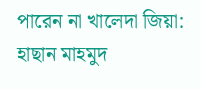পারেন না খালেদা জিয়া: হাছান মাহমুদ